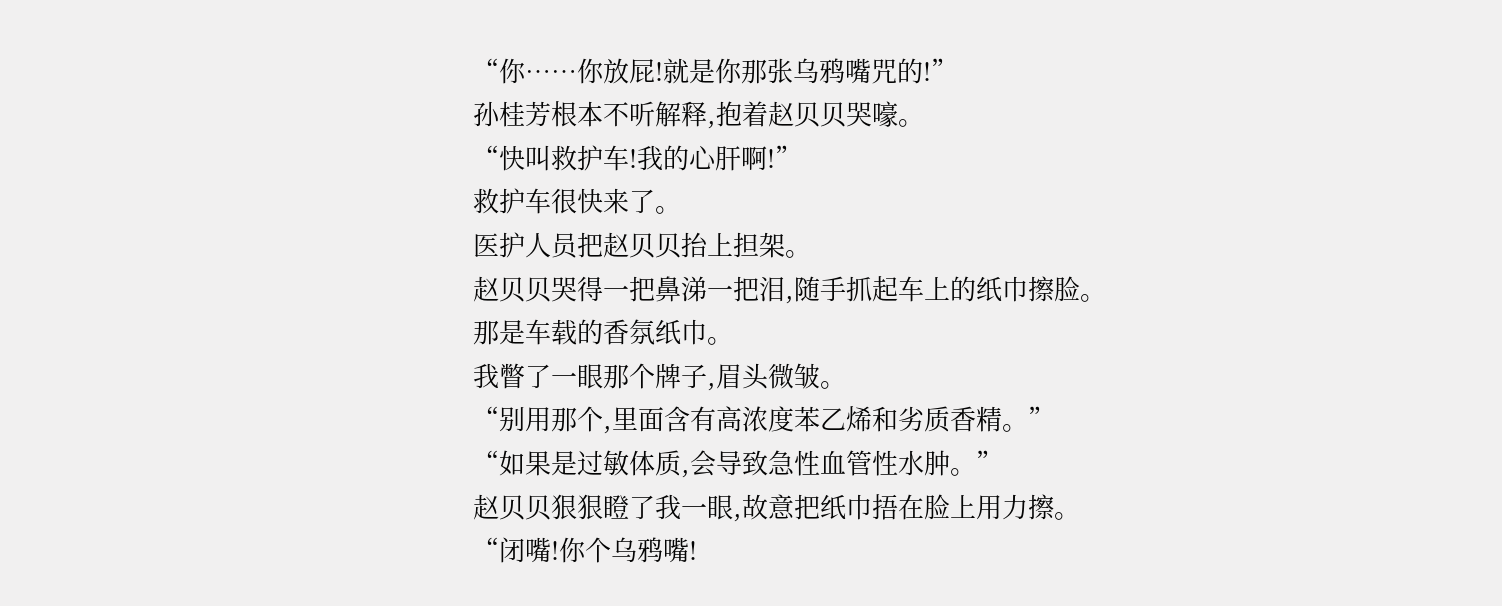“你……你放屁!就是你那张乌鸦嘴咒的!”
孙桂芳根本不听解释,抱着赵贝贝哭嚎。
“快叫救护车!我的心肝啊!”
救护车很快来了。
医护人员把赵贝贝抬上担架。
赵贝贝哭得一把鼻涕一把泪,随手抓起车上的纸巾擦脸。
那是车载的香氛纸巾。
我瞥了一眼那个牌子,眉头微皱。
“别用那个,里面含有高浓度苯乙烯和劣质香精。”
“如果是过敏体质,会导致急性血管性水肿。”
赵贝贝狠狠瞪了我一眼,故意把纸巾捂在脸上用力擦。
“闭嘴!你个乌鸦嘴!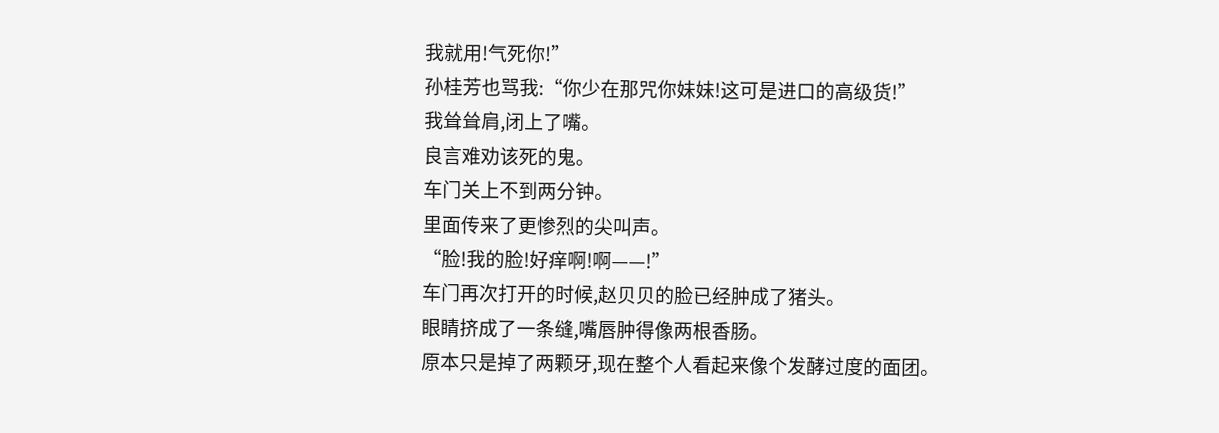我就用!气死你!”
孙桂芳也骂我:“你少在那咒你妹妹!这可是进口的高级货!”
我耸耸肩,闭上了嘴。
良言难劝该死的鬼。
车门关上不到两分钟。
里面传来了更惨烈的尖叫声。
“脸!我的脸!好痒啊!啊——!”
车门再次打开的时候,赵贝贝的脸已经肿成了猪头。
眼睛挤成了一条缝,嘴唇肿得像两根香肠。
原本只是掉了两颗牙,现在整个人看起来像个发酵过度的面团。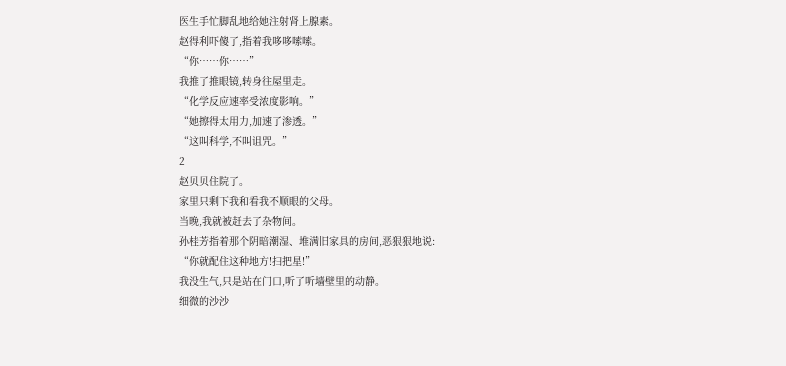医生手忙脚乱地给她注射肾上腺素。
赵得利吓傻了,指着我哆哆嗦嗦。
“你……你……”
我推了推眼镜,转身往屋里走。
“化学反应速率受浓度影响。”
“她擦得太用力,加速了渗透。”
“这叫科学,不叫诅咒。”
2
赵贝贝住院了。
家里只剩下我和看我不顺眼的父母。
当晚,我就被赶去了杂物间。
孙桂芳指着那个阴暗潮湿、堆满旧家具的房间,恶狠狠地说:
“你就配住这种地方!扫把星!”
我没生气,只是站在门口,听了听墙壁里的动静。
细微的沙沙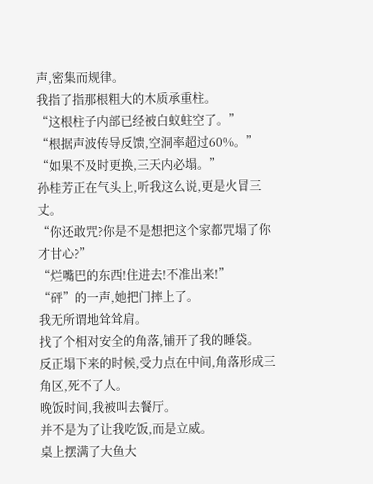声,密集而规律。
我指了指那根粗大的木质承重柱。
“这根柱子内部已经被白蚁蛀空了。”
“根据声波传导反馈,空洞率超过60%。”
“如果不及时更换,三天内必塌。”
孙桂芳正在气头上,听我这么说,更是火冒三丈。
“你还敢咒?你是不是想把这个家都咒塌了你才甘心?”
“烂嘴巴的东西!住进去!不准出来!”
“砰”的一声,她把门摔上了。
我无所谓地耸耸肩。
找了个相对安全的角落,铺开了我的睡袋。
反正塌下来的时候,受力点在中间,角落形成三角区,死不了人。
晚饭时间,我被叫去餐厅。
并不是为了让我吃饭,而是立威。
桌上摆满了大鱼大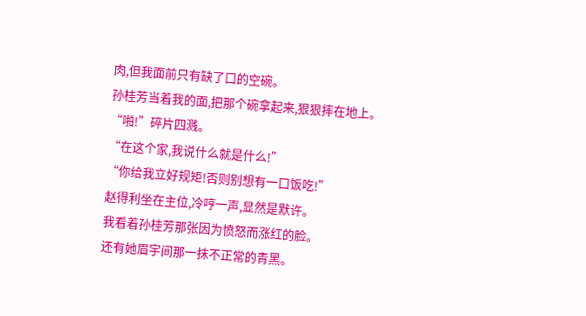肉,但我面前只有缺了口的空碗。
孙桂芳当着我的面,把那个碗拿起来,狠狠摔在地上。
“啪!”碎片四溅。
“在这个家,我说什么就是什么!”
“你给我立好规矩!否则别想有一口饭吃!”
赵得利坐在主位,冷哼一声,显然是默许。
我看着孙桂芳那张因为愤怒而涨红的脸。
还有她眉宇间那一抹不正常的青黑。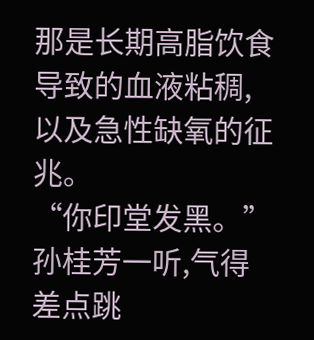那是长期高脂饮食导致的血液粘稠,以及急性缺氧的征兆。
“你印堂发黑。”
孙桂芳一听,气得差点跳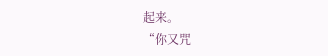起来。
“你又咒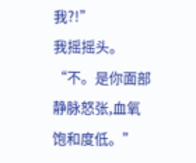我?!”
我摇摇头。
“不。是你面部静脉怒张,血氧饱和度低。”